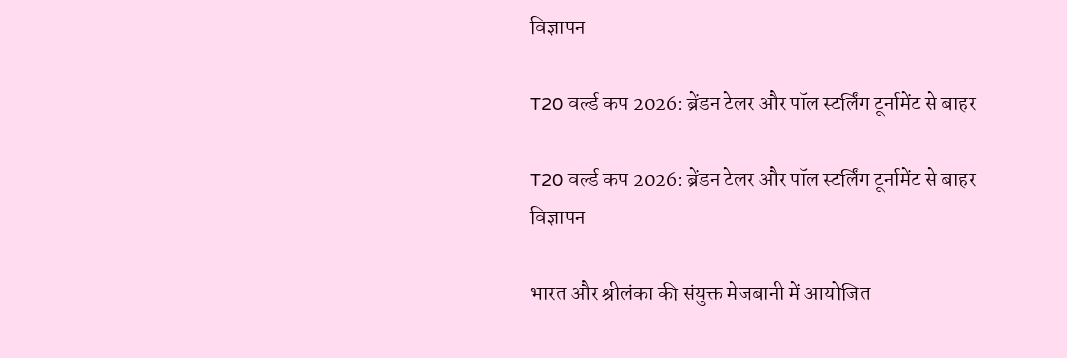विज्ञापन

T20 वर्ल्ड कप 2026: ब्रेंडन टेलर और पॉल स्टर्लिंग टूर्नामेंट से बाहर

T20 वर्ल्ड कप 2026: ब्रेंडन टेलर और पॉल स्टर्लिंग टूर्नामेंट से बाहर
विज्ञापन

भारत और श्रीलंका की संयुक्त मेजबानी में आयोजित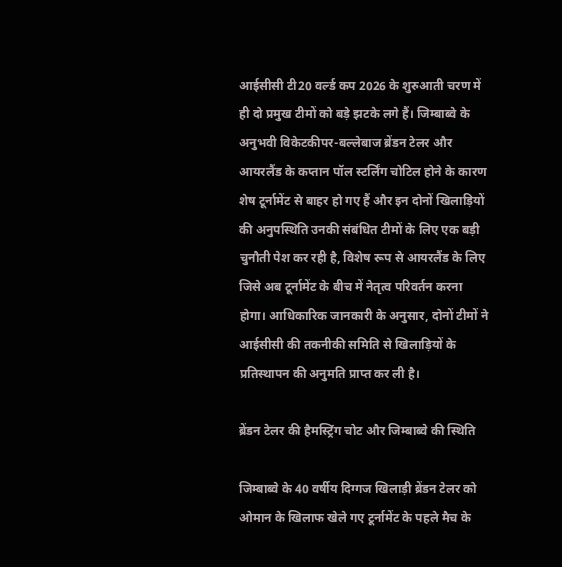आईसीसी टी20 वर्ल्ड कप 2026 के शुरुआती चरण में ही दो प्रमुख टीमों को बड़े झटके लगे हैं। जिम्बाब्वे के अनुभवी विकेटकीपर-बल्लेबाज ब्रेंडन टेलर और आयरलैंड के कप्तान पॉल स्टर्लिंग चोटिल होने के कारण शेष टूर्नामेंट से बाहर हो गए हैं और इन दोनों खिलाड़ियों की अनुपस्थिति उनकी संबंधित टीमों के लिए एक बड़ी चुनौती पेश कर रही है, विशेष रूप से आयरलैंड के लिए जिसे अब टूर्नामेंट के बीच में नेतृत्व परिवर्तन करना होगा। आधिकारिक जानकारी के अनुसार, दोनों टीमों ने आईसीसी की तकनीकी समिति से खिलाड़ियों के प्रतिस्थापन की अनुमति प्राप्त कर ली है।

ब्रेंडन टेलर की हैमस्ट्रिंग चोट और जिम्बाब्वे की स्थिति

जिम्बाब्वे के 40 वर्षीय दिग्गज खिलाड़ी ब्रेंडन टेलर को ओमान के खिलाफ खेले गए टूर्नामेंट के पहले मैच के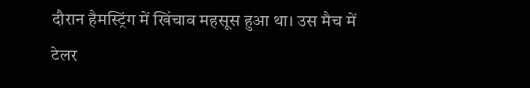दौरान हैमस्ट्रिंग में खिंचाव महसूस हुआ था। उस मैच में टेलर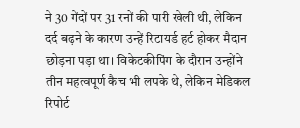ने 30 गेंदों पर 31 रनों की पारी खेली थी, लेकिन दर्द बढ़ने के कारण उन्हें रिटायर्ड हर्ट होकर मैदान छोड़ना पड़ा था। विकेटकीपिंग के दौरान उन्होंने तीन महत्वपूर्ण कैच भी लपके थे, लेकिन मेडिकल रिपोर्ट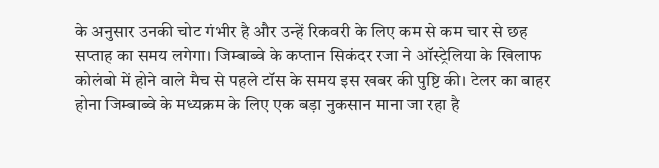के अनुसार उनकी चोट गंभीर है और उन्हें रिकवरी के लिए कम से कम चार से छह सप्ताह का समय लगेगा। जिम्बाब्वे के कप्तान सिकंदर रजा ने ऑस्ट्रेलिया के खिलाफ कोलंबो में होने वाले मैच से पहले टॉस के समय इस खबर की पुष्टि की। टेलर का बाहर होना जिम्बाब्वे के मध्यक्रम के लिए एक बड़ा नुकसान माना जा रहा है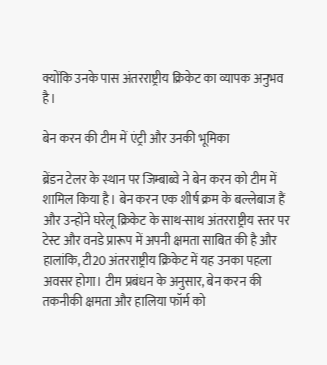क्योंकि उनके पास अंतरराष्ट्रीय क्रिकेट का व्यापक अनुभव है।

बेन करन की टीम में एंट्री और उनकी भूमिका

ब्रेंडन टेलर के स्थान पर जिम्बाब्वे ने बेन करन को टीम में शामिल किया है। बेन करन एक शीर्ष क्रम के बल्लेबाज हैं और उन्होंने घरेलू क्रिकेट के साथ-साथ अंतरराष्ट्रीय स्तर पर टेस्ट और वनडे प्रारूप में अपनी क्षमता साबित की है और हालांकि, टी20 अंतरराष्ट्रीय क्रिकेट में यह उनका पहला अवसर होगा। टीम प्रबंधन के अनुसार, बेन करन की तकनीकी क्षमता और हालिया फॉर्म को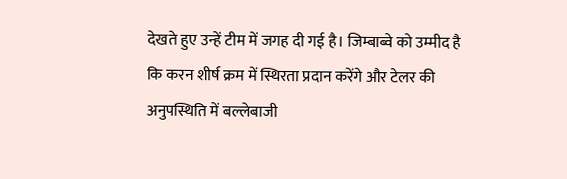देखते हुए उन्हें टीम में जगह दी गई है। जिम्बाब्वे को उम्मीद है कि करन शीर्ष क्रम में स्थिरता प्रदान करेंगे और टेलर की अनुपस्थिति में बल्लेबाजी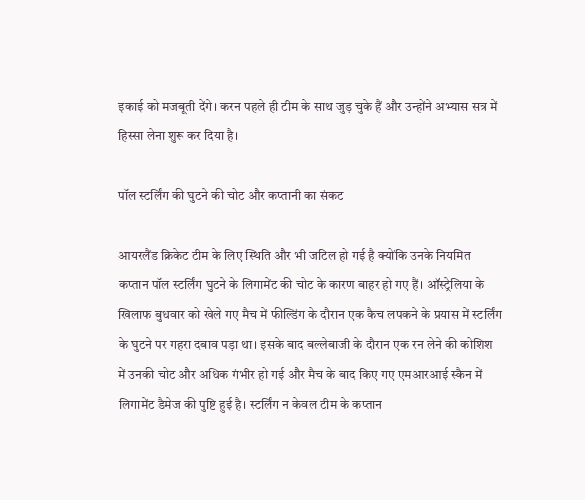इकाई को मजबूती देंगे। करन पहले ही टीम के साथ जुड़ चुके हैं और उन्होंने अभ्यास सत्र में हिस्सा लेना शुरू कर दिया है।

पॉल स्टर्लिंग की घुटने की चोट और कप्तानी का संकट

आयरलैंड क्रिकेट टीम के लिए स्थिति और भी जटिल हो गई है क्योंकि उनके नियमित कप्तान पॉल स्टर्लिंग घुटने के लिगामेंट की चोट के कारण बाहर हो गए हैं। ऑस्ट्रेलिया के खिलाफ बुधवार को खेले गए मैच में फील्डिंग के दौरान एक कैच लपकने के प्रयास में स्टर्लिंग के घुटने पर गहरा दबाव पड़ा था। इसके बाद बल्लेबाजी के दौरान एक रन लेने की कोशिश में उनकी चोट और अधिक गंभीर हो गई और मैच के बाद किए गए एमआरआई स्कैन में लिगामेंट डैमेज की पुष्टि हुई है। स्टर्लिंग न केवल टीम के कप्तान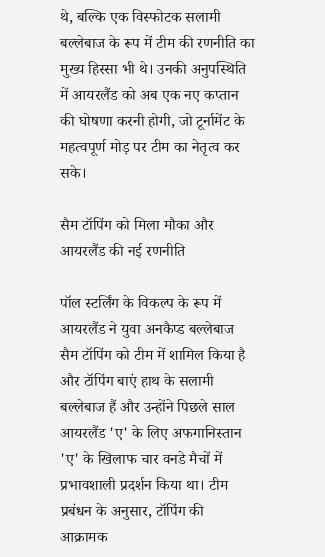थे, बल्कि एक विस्फोटक सलामी बल्लेबाज के रूप में टीम की रणनीति का मुख्य हिस्सा भी थे। उनकी अनुपस्थिति में आयरलैंड को अब एक नए कप्तान की घोषणा करनी होगी, जो टूर्नामेंट के महत्वपूर्ण मोड़ पर टीम का नेतृत्व कर सके।

सैम टॉपिंग को मिला मौका और आयरलैंड की नई रणनीति

पॉल स्टर्लिंग के विकल्प के रूप में आयरलैंड ने युवा अनकैप्ड बल्लेबाज सैम टॉपिंग को टीम में शामिल किया है और टॉपिंग बाएं हाथ के सलामी बल्लेबाज हैं और उन्होंने पिछले साल आयरलैंड 'ए' के लिए अफगानिस्तान 'ए' के खिलाफ चार वनडे मैचों में प्रभावशाली प्रदर्शन किया था। टीम प्रबंधन के अनुसार, टॉपिंग की आक्रामक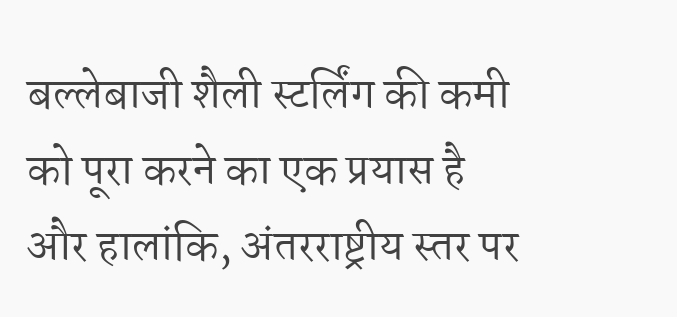बल्लेबाजी शैली स्टर्लिंग की कमी को पूरा करने का एक प्रयास है और हालांकि, अंतरराष्ट्रीय स्तर पर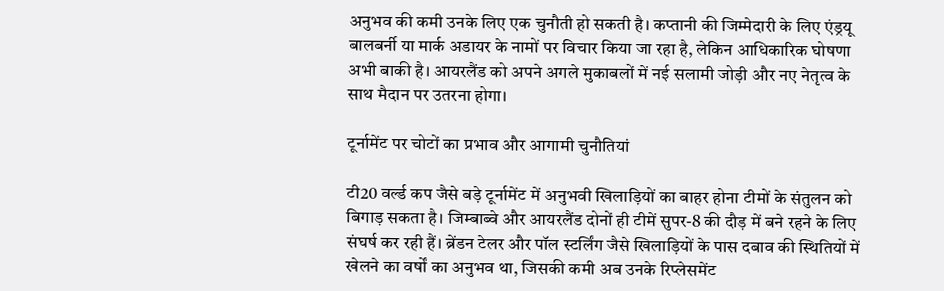अनुभव की कमी उनके लिए एक चुनौती हो सकती है। कप्तानी की जिम्मेदारी के लिए एंड्रयू बालबर्नी या मार्क अडायर के नामों पर विचार किया जा रहा है, लेकिन आधिकारिक घोषणा अभी बाकी है। आयरलैंड को अपने अगले मुकाबलों में नई सलामी जोड़ी और नए नेतृत्व के साथ मैदान पर उतरना होगा।

टूर्नामेंट पर चोटों का प्रभाव और आगामी चुनौतियां

टी20 वर्ल्ड कप जैसे बड़े टूर्नामेंट में अनुभवी खिलाड़ियों का बाहर होना टीमों के संतुलन को बिगाड़ सकता है। जिम्बाब्वे और आयरलैंड दोनों ही टीमें सुपर-8 की दौड़ में बने रहने के लिए संघर्ष कर रही हैं। ब्रेंडन टेलर और पॉल स्टर्लिंग जैसे खिलाड़ियों के पास दबाव की स्थितियों में खेलने का वर्षों का अनुभव था, जिसकी कमी अब उनके रिप्लेसमेंट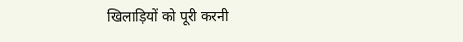खिलाड़ियों को पूरी करनी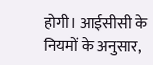होगी। आईसीसी के नियमों के अनुसार,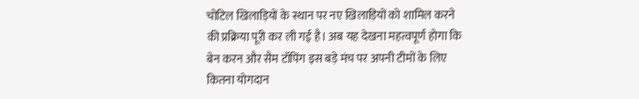चोटिल खिलाड़ियों के स्थान पर नए खिलाड़ियों को शामिल करने की प्रक्रिया पूरी कर ली गई है। अब यह देखना महत्वपूर्ण होगा कि बेन करन और सैम टॉपिंग इस बड़े मंच पर अपनी टीमों के लिए कितना योगदान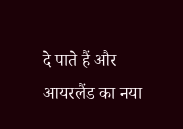दे पाते हैं और आयरलैंड का नया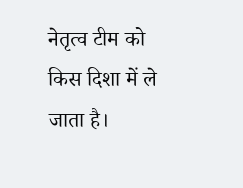नेतृत्व टीम को किस दिशा में ले जाता है।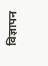विज्ञापन